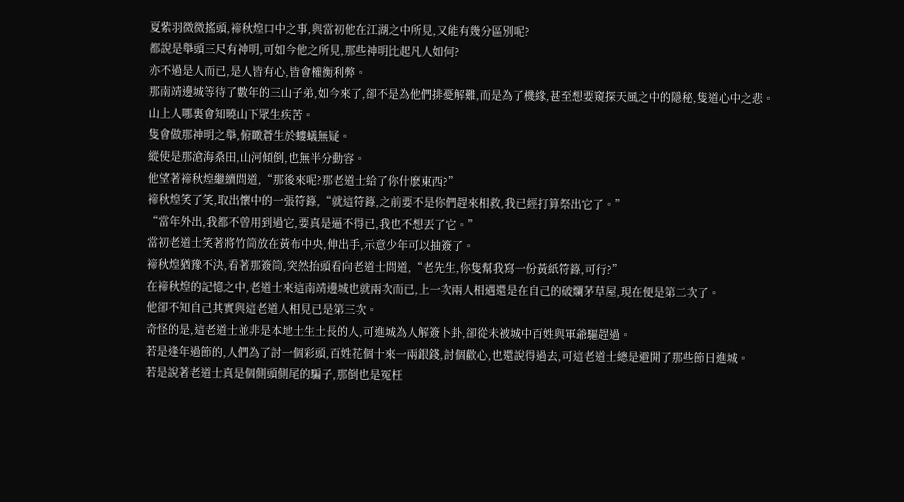夏紫羽微微搖頭,禘秋煌口中之事,與當初他在江湖之中所見,又能有幾分區別呢?
都說是舉頭三尺有神明,可如今他之所見,那些神明比起凡人如何?
亦不過是人而已,是人皆有心,皆會權衡利弊。
那南靖邊城等待了數年的三山子弟,如今來了,卻不是為他們排憂解難,而是為了機緣,甚至想要窺探天風之中的隱秘,隻道心中之悲。
山上人哪裏會知曉山下眾生疾苦。
隻會做那神明之舉,俯瞰蒼生於螻蟻無疑。
縱使是那滄海桑田,山河傾倒,也無半分動容。
他望著禘秋煌繼續問道,“那後來呢?那老道士給了你什麽東西?”
禘秋煌笑了笑,取出懷中的一張符籙,“就這符籙,之前要不是你們趕來相救,我已經打算祭出它了。”
“當年外出,我都不曾用到過它,要真是逼不得已,我也不想丟了它。”
當初老道士笑著將竹筒放在黃布中央,伸出手,示意少年可以抽簽了。
禘秋煌猶豫不決,看著那簽筒,突然抬頭看向老道士問道,“老先生,你隻幫我寫一份黃紙符籙,可行?”
在禘秋煌的記憶之中,老道士來這南靖邊城也就兩次而已,上一次兩人相遇還是在自己的破爛茅草屋,現在便是第二次了。
他卻不知自己其實與這老道人相見已是第三次。
奇怪的是,這老道士並非是本地土生土長的人,可進城為人解簽卜卦,卻從未被城中百姓與軍爺驅趕過。
若是逢年過節的,人們為了討一個彩頭,百姓花個十來一兩銀錢,討個歡心,也還說得過去,可這老道士總是避開了那些節日進城。
若是說著老道士真是個側頭側尾的騙子,那倒也是冤枉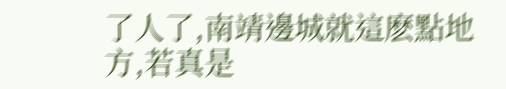了人了,南靖邊城就這麽點地方,若真是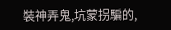裝神弄鬼,坑蒙拐騙的,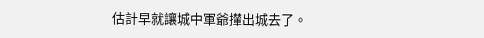估計早就讓城中軍爺攆出城去了。